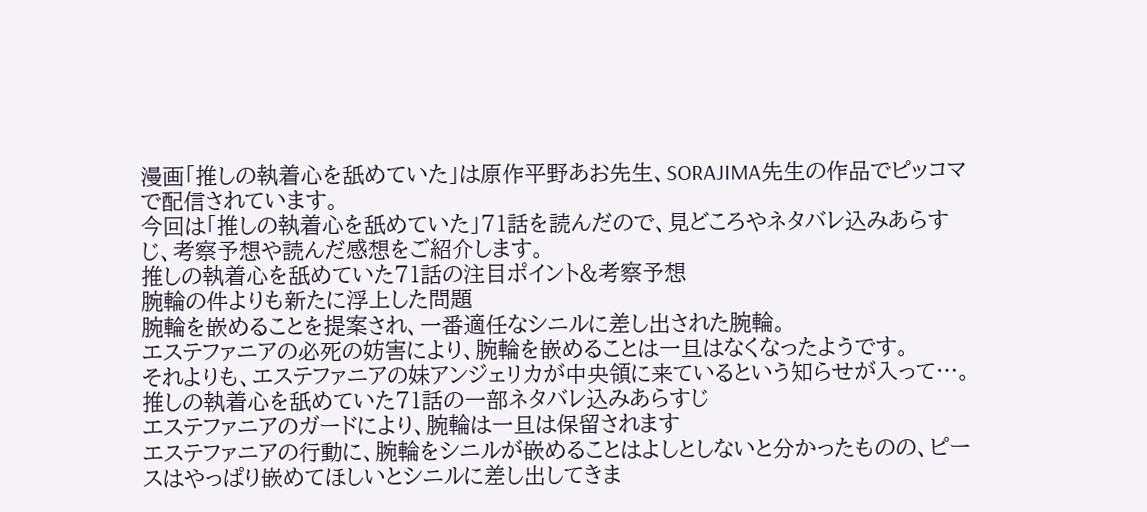漫画「推しの執着心を舐めていた」は原作平野あお先生、SORAJIMA先生の作品でピッコマで配信されています。
今回は「推しの執着心を舐めていた」71話を読んだので、見どころやネタバレ込みあらすじ、考察予想や読んだ感想をご紹介します。
推しの執着心を舐めていた71話の注目ポイント&考察予想
腕輪の件よりも新たに浮上した問題
腕輪を嵌めることを提案され、一番適任なシニルに差し出された腕輪。
エステファニアの必死の妨害により、腕輪を嵌めることは一旦はなくなったようです。
それよりも、エステファニアの妹アンジェリカが中央領に来ているという知らせが入って…。
推しの執着心を舐めていた71話の一部ネタバレ込みあらすじ
エステファニアのガードにより、腕輪は一旦は保留されます
エステファニアの行動に、腕輪をシニルが嵌めることはよしとしないと分かったものの、ピースはやっぱり嵌めてほしいとシニルに差し出してきま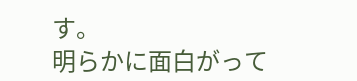す。
明らかに面白がって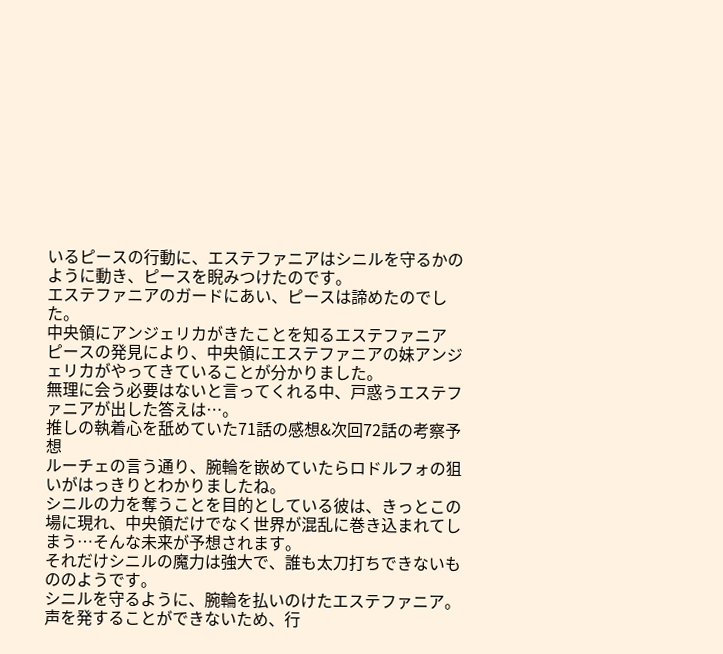いるピースの行動に、エステファニアはシニルを守るかのように動き、ピースを睨みつけたのです。
エステファニアのガードにあい、ピースは諦めたのでした。
中央領にアンジェリカがきたことを知るエステファニア
ピースの発見により、中央領にエステファニアの妹アンジェリカがやってきていることが分かりました。
無理に会う必要はないと言ってくれる中、戸惑うエステファニアが出した答えは…。
推しの執着心を舐めていた71話の感想&次回72話の考察予想
ルーチェの言う通り、腕輪を嵌めていたらロドルフォの狙いがはっきりとわかりましたね。
シニルの力を奪うことを目的としている彼は、きっとこの場に現れ、中央領だけでなく世界が混乱に巻き込まれてしまう…そんな未来が予想されます。
それだけシニルの魔力は強大で、誰も太刀打ちできないもののようです。
シニルを守るように、腕輪を払いのけたエステファニア。
声を発することができないため、行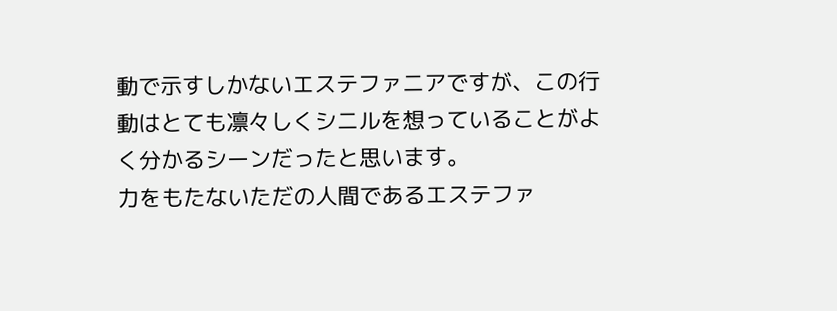動で示すしかないエステファニアですが、この行動はとても凛々しくシニルを想っていることがよく分かるシーンだったと思います。
力をもたないただの人間であるエステファ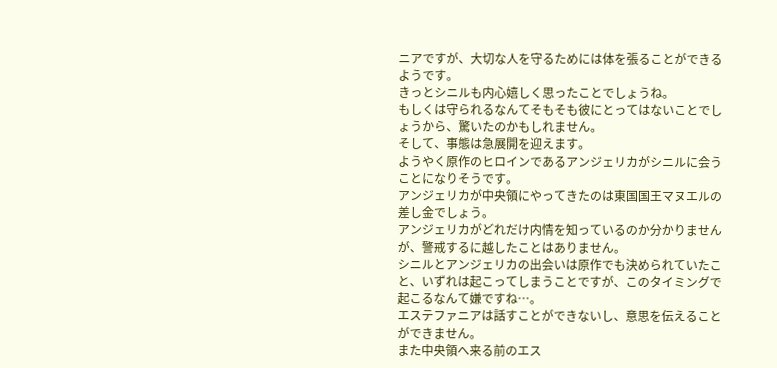ニアですが、大切な人を守るためには体を張ることができるようです。
きっとシニルも内心嬉しく思ったことでしょうね。
もしくは守られるなんてそもそも彼にとってはないことでしょうから、驚いたのかもしれません。
そして、事態は急展開を迎えます。
ようやく原作のヒロインであるアンジェリカがシニルに会うことになりそうです。
アンジェリカが中央領にやってきたのは東国国王マヌエルの差し金でしょう。
アンジェリカがどれだけ内情を知っているのか分かりませんが、警戒するに越したことはありません。
シニルとアンジェリカの出会いは原作でも決められていたこと、いずれは起こってしまうことですが、このタイミングで起こるなんて嫌ですね…。
エステファニアは話すことができないし、意思を伝えることができません。
また中央領へ来る前のエス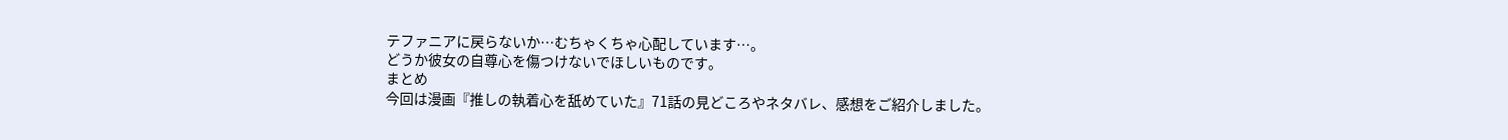テファニアに戻らないか…むちゃくちゃ心配しています…。
どうか彼女の自尊心を傷つけないでほしいものです。
まとめ
今回は漫画『推しの執着心を舐めていた』71話の見どころやネタバレ、感想をご紹介しました。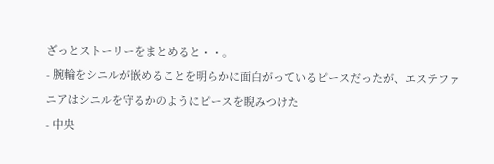ざっとストーリーをまとめると・・。
- 腕輪をシニルが嵌めることを明らかに面白がっているピースだったが、エステファニアはシニルを守るかのようにピースを睨みつけた
- 中央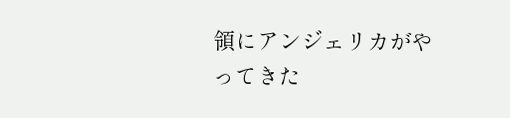領にアンジェリカがやってきた